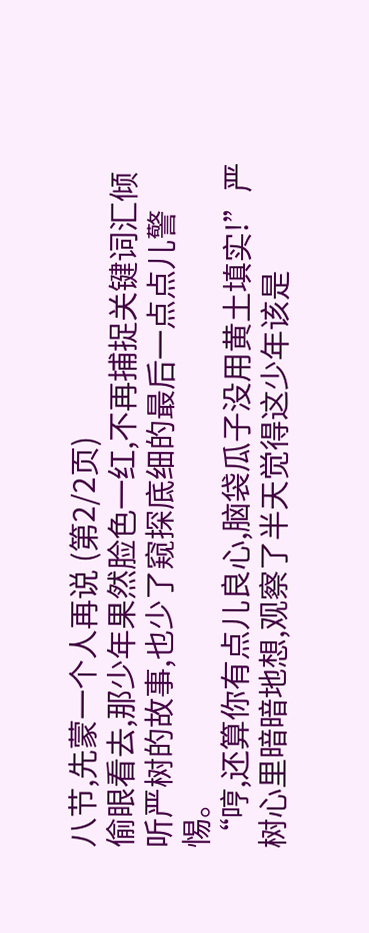八节,先蒙一个人再说 (第2/2页)
偷眼看去,那少年果然脸色一红,不再捕捉关键词汇倾听严树的故事,也少了窥探底细的最后一点点儿警惕。
“哼,还算你有点儿良心,脑袋瓜子没用黄土填实!”严树心里暗暗地想,观察了半天觉得这少年该是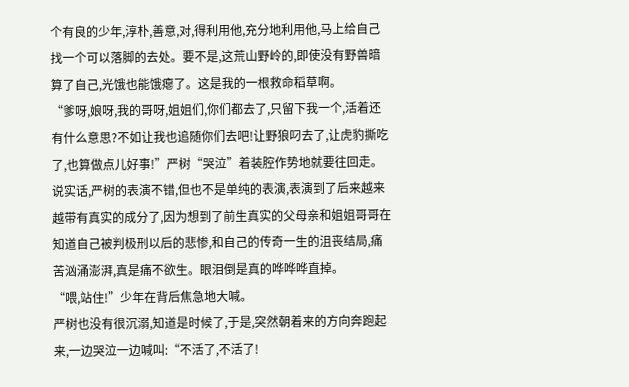个有良的少年,淳朴,善意,对,得利用他,充分地利用他,马上给自己找一个可以落脚的去处。要不是,这荒山野岭的,即使没有野兽暗算了自己,光饿也能饿瘪了。这是我的一根救命稻草啊。
“爹呀,娘呀,我的哥呀,姐姐们,你们都去了,只留下我一个,活着还有什么意思?不如让我也追随你们去吧!让野狼叼去了,让虎豹撕吃了,也算做点儿好事!”严树“哭泣”着装腔作势地就要往回走。
说实话,严树的表演不错,但也不是单纯的表演,表演到了后来越来越带有真实的成分了,因为想到了前生真实的父母亲和姐姐哥哥在知道自己被判极刑以后的悲惨,和自己的传奇一生的沮丧结局,痛苦汹涌澎湃,真是痛不欲生。眼泪倒是真的哗哗哗直掉。
“喂,站住!”少年在背后焦急地大喊。
严树也没有很沉溺,知道是时候了,于是,突然朝着来的方向奔跑起来,一边哭泣一边喊叫:“不活了,不活了!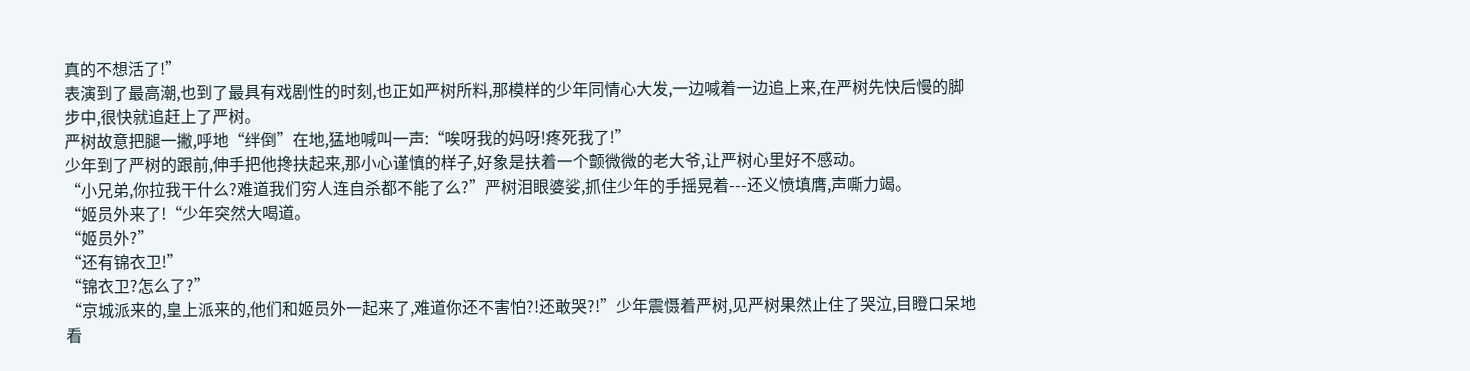真的不想活了!”
表演到了最高潮,也到了最具有戏剧性的时刻,也正如严树所料,那模样的少年同情心大发,一边喊着一边追上来,在严树先快后慢的脚步中,很快就追赶上了严树。
严树故意把腿一撇,呼地“绊倒”在地,猛地喊叫一声:“唉呀我的妈呀!疼死我了!”
少年到了严树的跟前,伸手把他搀扶起来,那小心谨慎的样子,好象是扶着一个颤微微的老大爷,让严树心里好不感动。
“小兄弟,你拉我干什么?难道我们穷人连自杀都不能了么?”严树泪眼婆娑,抓住少年的手摇晃着---还义愤填膺,声嘶力竭。
“姬员外来了!“少年突然大喝道。
“姬员外?”
“还有锦衣卫!”
“锦衣卫?怎么了?”
“京城派来的,皇上派来的,他们和姬员外一起来了,难道你还不害怕?!还敢哭?!”少年震慑着严树,见严树果然止住了哭泣,目瞪口呆地看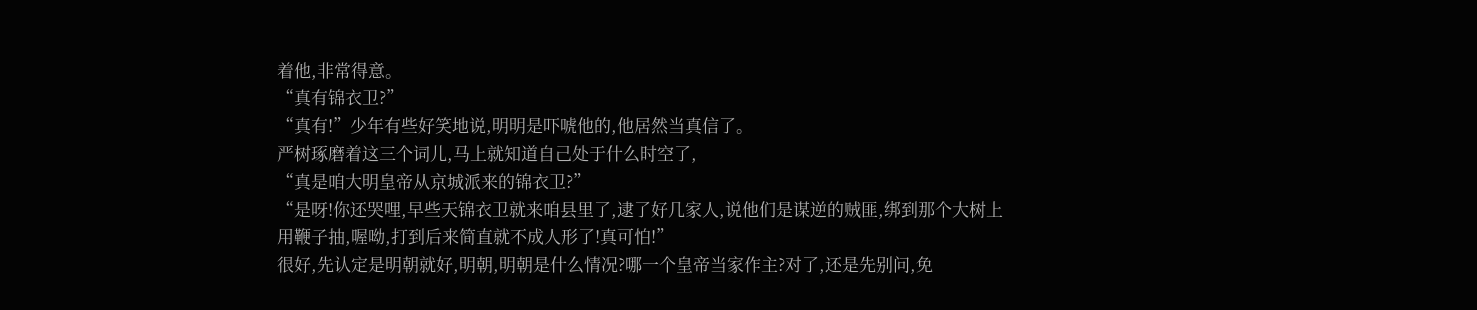着他,非常得意。
“真有锦衣卫?”
“真有!”少年有些好笑地说,明明是吓唬他的,他居然当真信了。
严树琢磨着这三个词儿,马上就知道自己处于什么时空了,
“真是咱大明皇帝从京城派来的锦衣卫?”
“是呀!你还哭哩,早些天锦衣卫就来咱县里了,逮了好几家人,说他们是谋逆的贼匪,绑到那个大树上用鞭子抽,喔呦,打到后来简直就不成人形了!真可怕!”
很好,先认定是明朝就好,明朝,明朝是什么情况?哪一个皇帝当家作主?对了,还是先别问,免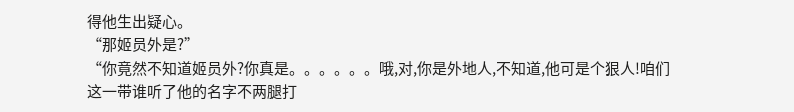得他生出疑心。
“那姬员外是?”
“你竟然不知道姬员外?你真是。。。。。。哦,对,你是外地人,不知道,他可是个狠人!咱们这一带谁听了他的名字不两腿打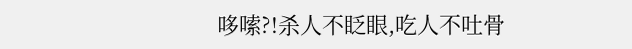哆嗦?!杀人不眨眼,吃人不吐骨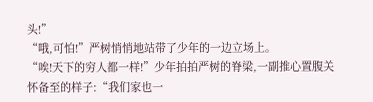头!”
“哦,可怕!”严树悄悄地站带了少年的一边立场上。
“唉!天下的穷人都一样!”少年拍拍严树的脊梁,一副推心置腹关怀备至的样子:“我们家也一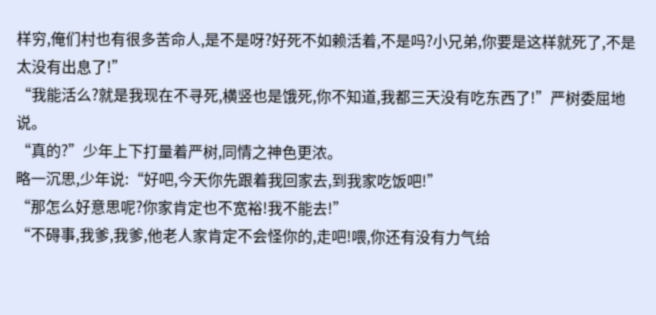样穷,俺们村也有很多苦命人,是不是呀?好死不如赖活着,不是吗?小兄弟,你要是这样就死了,不是太没有出息了!”
“我能活么?就是我现在不寻死,横竖也是饿死,你不知道,我都三天没有吃东西了!”严树委屈地说。
“真的?”少年上下打量着严树,同情之神色更浓。
略一沉思,少年说:“好吧,今天你先跟着我回家去,到我家吃饭吧!”
“那怎么好意思呢?你家肯定也不宽裕!我不能去!”
“不碍事,我爹,我爹,他老人家肯定不会怪你的,走吧!喂,你还有没有力气给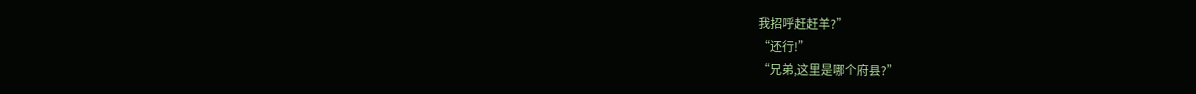我招呼赶赶羊?”
“还行!”
“兄弟,这里是哪个府县?”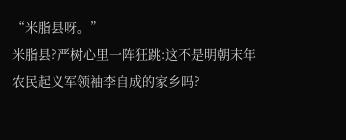“米脂县呀。”
米脂县?严树心里一阵狂跳:这不是明朝末年农民起义军领袖李自成的家乡吗?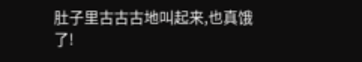肚子里古古古地叫起来,也真饿了!